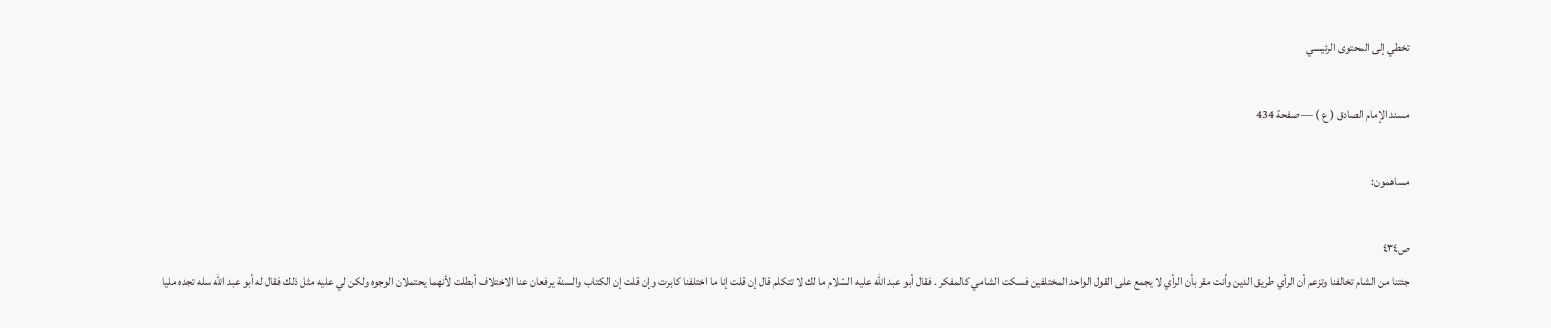تخطي إلى المحتوى الرئيسي

مسند الإمام الصادق ( ع ) — صفحة 434

مساهمون:

ص٤٣٤
جئتنا من الشام تخالفنا وتزعم أن الرأي طريق الدين وأنت مقر بأن الرأي لا يجمع على القول الواحد المختلفين فسكت الشامي كالمفكر . فقال أبو عبد اللّه عليه السّلام ما لك لا تتكلم قال إن قلت إنا ما اختلفنا كابرت وإن قلت إن الكتاب والسنة يرفعان عنا الاختلاف أبطلت لأنهما يحتملان الوجوه ولكن لي عليه مثل ذلك فقال له أبو عبد اللّه سله تجده مليا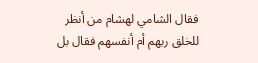فقال الشامي لهشام من أنظر للخلق ربهم أم أنفسهم فقال بل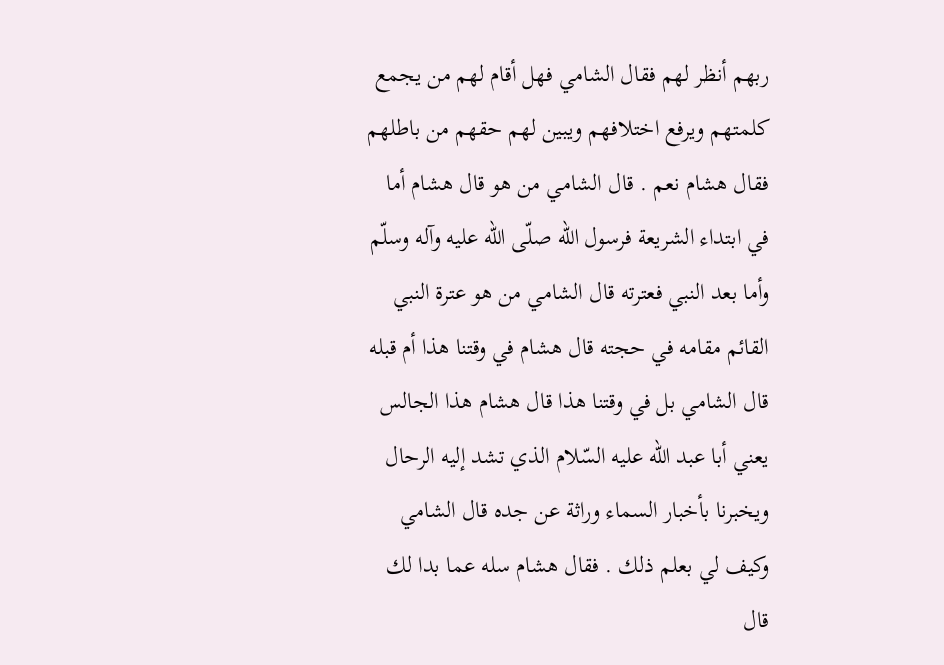ربهم أنظر لهم فقال الشامي فهل أقام لهم من يجمع كلمتهم ويرفع اختلافهم ويبين لهم حقهم من باطلهم فقال هشام نعم . قال الشامي من هو قال هشام أما في ابتداء الشريعة فرسول اللّه صلّى اللّه عليه وآله وسلّم وأما بعد النبي فعترته قال الشامي من هو عترة النبي القائم مقامه في حجته قال هشام في وقتنا هذا أم قبله قال الشامي بل في وقتنا هذا قال هشام هذا الجالس يعني أبا عبد اللّه عليه السّلام الذي تشد إليه الرحال ويخبرنا بأخبار السماء وراثة عن جده قال الشامي وكيف لي بعلم ذلك . فقال هشام سله عما بدا لك قال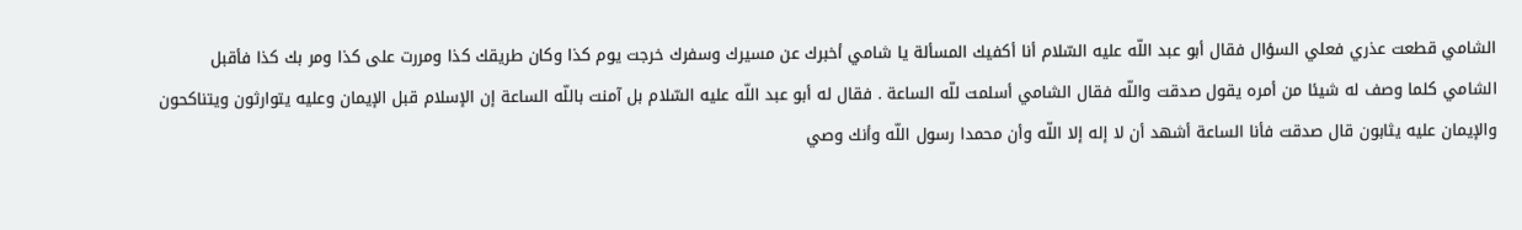الشامي قطعت عذري فعلي السؤال فقال أبو عبد اللّه عليه السّلام أنا أكفيك المسألة يا شامي أخبرك عن مسيرك وسفرك خرجت يوم كذا وكان طريقك كذا ومررت على كذا ومر بك كذا فأقبل الشامي كلما وصف له شيئا من أمره يقول صدقت واللّه فقال الشامي أسلمت للّه الساعة . فقال له أبو عبد اللّه عليه السّلام بل آمنت باللّه الساعة إن الإسلام قبل الإيمان وعليه يتوارثون ويتناكحون والإيمان عليه يثابون قال صدقت فأنا الساعة أشهد أن لا إله إلا اللّه وأن محمدا رسول اللّه وأنك وصي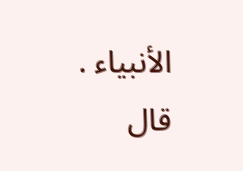الأنبياء . قال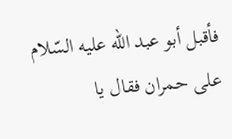فأقبل أبو عبد اللّه عليه السّلام على حمران فقال يا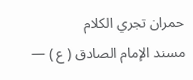حمران تجري الكلام
مسند الإمام الصادق ( ع ) —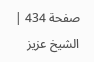صفحة 434 | الشيخ عزيز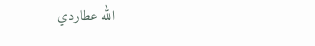الله عطاردي